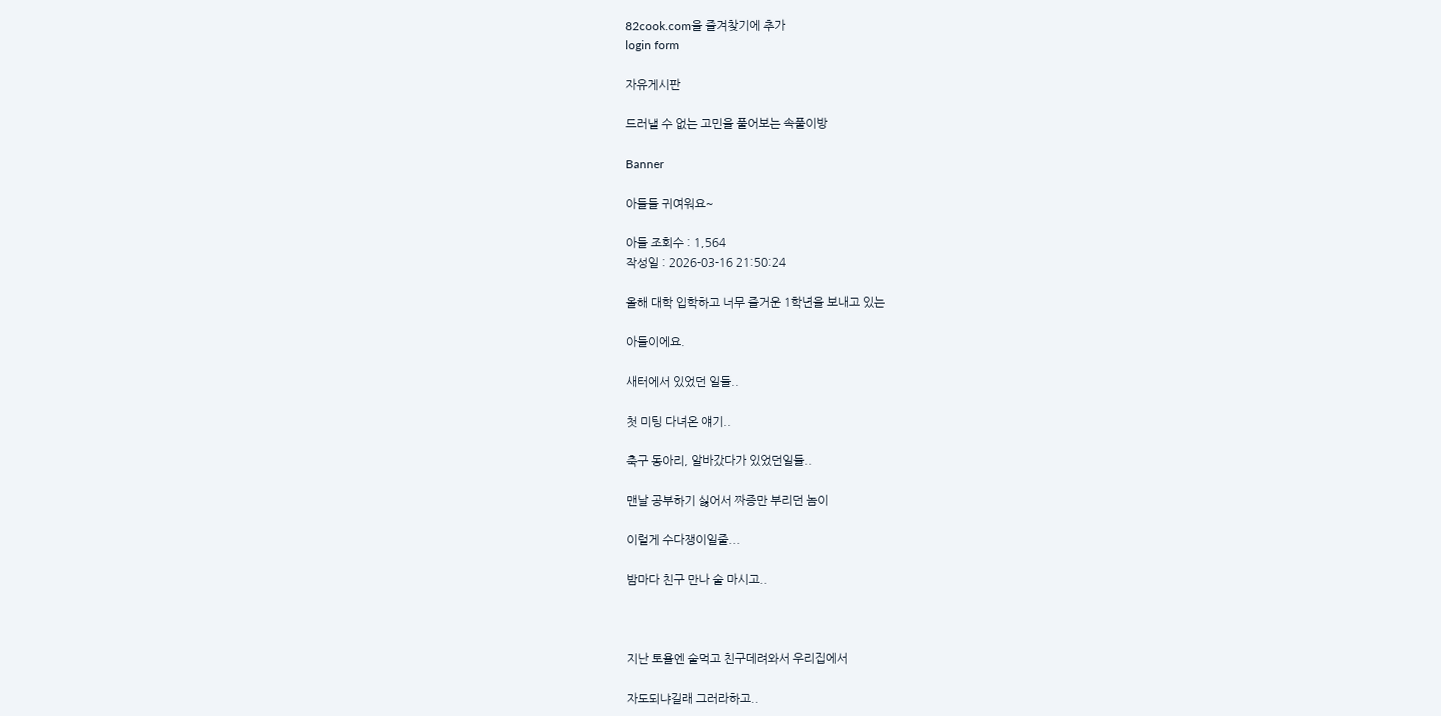82cook.com을 즐겨찾기에 추가
login form

자유게시판

드러낼 수 없는 고민을 풀어보는 속풀이방

Banner

아들들 귀여워요~

아들 조회수 : 1,564
작성일 : 2026-03-16 21:50:24

올해 대학 입학하고 너무 즐거운 1학년을 보내고 있는

아들이에요.

새터에서 있었던 일들..

첫 미팅 다녀온 얘기..

축구 동아리, 알바갔다가 있었던일들..

맨날 공부하기 싫어서 짜증만 부리던 놈이

이럴게 수다쟁이일줄...

밤마다 친구 만나 술 마시고..



지난 토욜엔 술먹고 친구데려와서 우리집에서

자도되냐길래 그러라하고..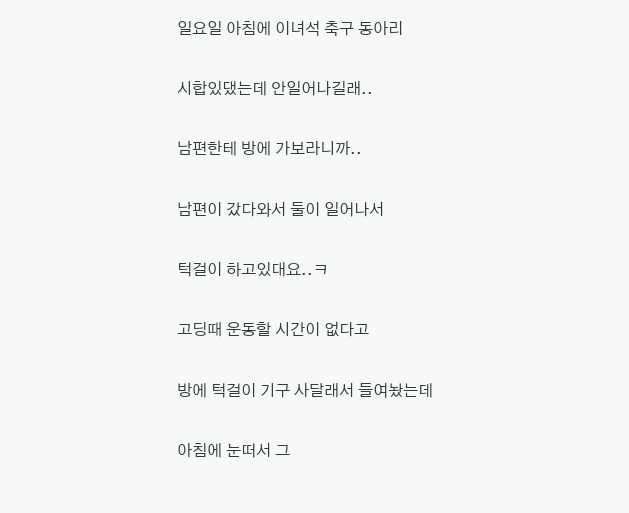일요일 아침에 이녀석 축구 동아리

시합있댔는데 안일어나길래..

남편한테 방에 가보라니까..

남편이 갔다와서 둘이 일어나서

턱걸이 하고있대요..ㅋ

고딩때 운동할 시간이 없다고

방에 턱걸이 기구 사달래서 들여놨는데

아침에 눈떠서 그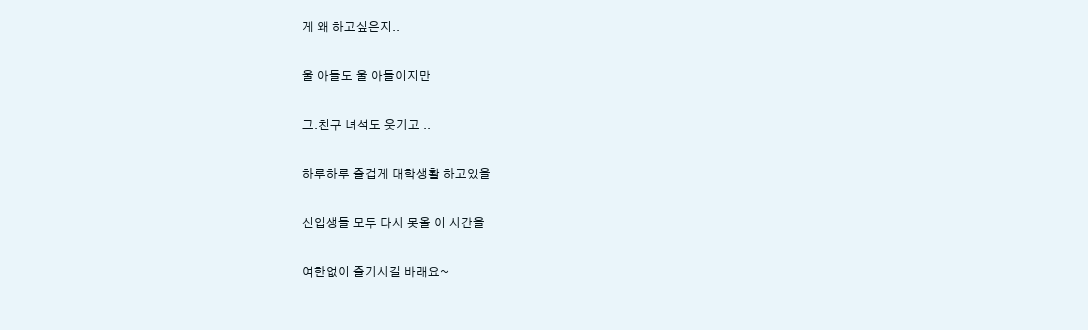게 왜 하고싶은지..

울 아들도 울 아들이지만

그.친구 녀석도 웃기고 ..

하루하루 즐겁게 대학생활 하고있을

신입생들 모두 다시 못올 이 시간을

여한없이 즐기시길 바래요~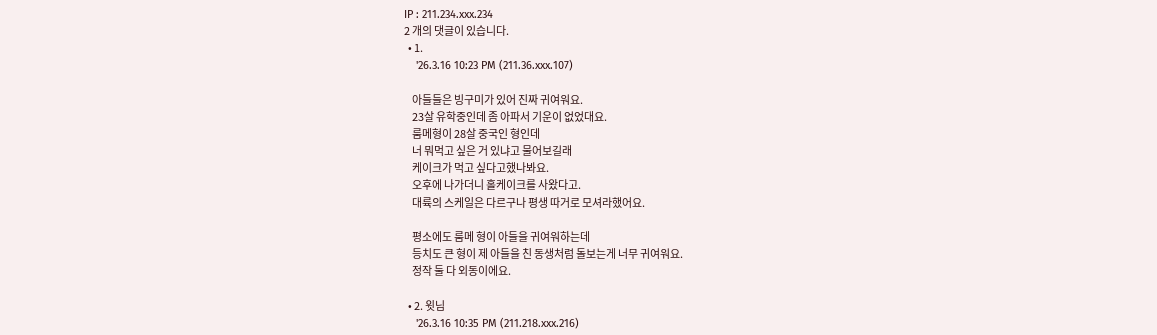IP : 211.234.xxx.234
2 개의 댓글이 있습니다.
  • 1.
    '26.3.16 10:23 PM (211.36.xxx.107)

    아들들은 빙구미가 있어 진짜 귀여워요.
    23살 유학중인데 좀 아파서 기운이 없었대요.
    룸메형이 28살 중국인 형인데
    너 뭐먹고 싶은 거 있냐고 물어보길래
    케이크가 먹고 싶다고했나봐요.
    오후에 나가더니 홀케이크를 사왔다고.
    대륙의 스케일은 다르구나 평생 따거로 모셔라했어요.

    평소에도 룸메 형이 아들을 귀여워하는데
    등치도 큰 형이 제 아들을 친 동생처럼 돌보는게 너무 귀여워요.
    정작 둘 다 외동이에요.

  • 2. 윗님
    '26.3.16 10:35 PM (211.218.xxx.216)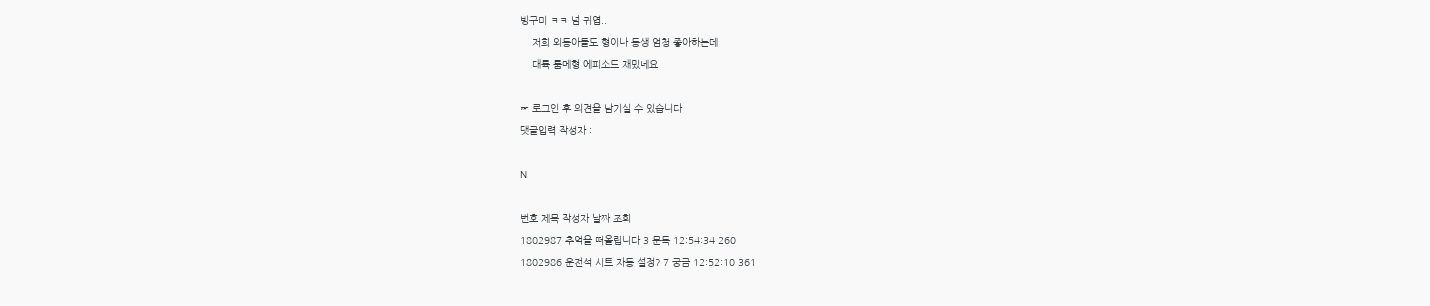빙구미 ㅋㅋ 넘 귀엽..
    저희 외동아들도 형이나 동생 엄청 좋아하는데
    대륙 룸메형 에피소드 재밌네요

☞ 로그인 후 의견을 남기실 수 있습니다
댓글입력 작성자 :

N

번호 제목 작성자 날짜 조회
1802987 추억을 떠올립니다 3 문득 12:54:34 260
1802986 운전석 시트 자동 설정? 7 궁금 12:52:10 361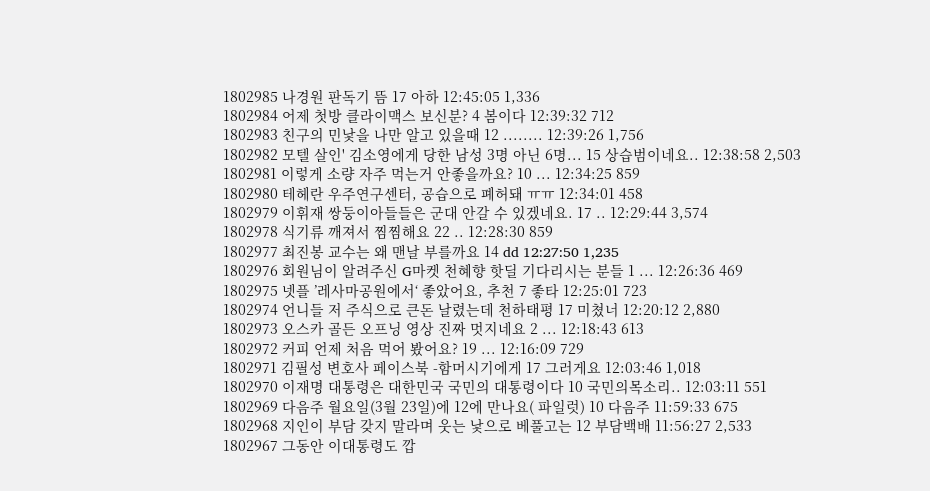1802985 나경원 판독기 뜸 17 아하 12:45:05 1,336
1802984 어제 첫방 클라이맥스 보신분? 4 봄이다 12:39:32 712
1802983 친구의 민낯을 나만 알고 있을때 12 ........ 12:39:26 1,756
1802982 모텔 살인' 김소영에게 당한 남성 3명 아닌 6명... 15 상습범이네요.. 12:38:58 2,503
1802981 이렇게 소량 자주 먹는거 안좋을까요? 10 ... 12:34:25 859
1802980 테헤란 우주연구센터, 공습으로 폐허돼 ㅠㅠ 12:34:01 458
1802979 이휘재 쌍둥이아들들은 군대 안갈 수 있겠네요. 17 .. 12:29:44 3,574
1802978 식기류 깨져서 찜찜해요 22 .. 12:28:30 859
1802977 최진봉 교수는 왜 맨날 부를까요 14 dd 12:27:50 1,235
1802976 회원님이 알려주신 G마켓 천혜향 핫딜 기다리시는 분들 1 ... 12:26:36 469
1802975 넷플 ’레사마공원에서‘ 좋았어요, 추천 7 좋타 12:25:01 723
1802974 언니들 저 주식으로 큰돈 날렸는데 천하태평 17 미쳤너 12:20:12 2,880
1802973 오스카 골든 오프닝 영상 진짜 멋지네요 2 ... 12:18:43 613
1802972 커피 언제 처음 먹어 봤어요? 19 ... 12:16:09 729
1802971 김필성 변호사 페이스북 -함머시기에게 17 그러게요 12:03:46 1,018
1802970 이재명 대통령은 대한민국 국민의 대통령이다 10 국민의목소리.. 12:03:11 551
1802969 다음주 월요일(3월 23일)에 12에 만나요( 파일럿) 10 다음주 11:59:33 675
1802968 지인이 부담 갖지 말라며 웃는 낯으로 베풀고는 12 부담백배 11:56:27 2,533
1802967 그동안 이대통령도 깝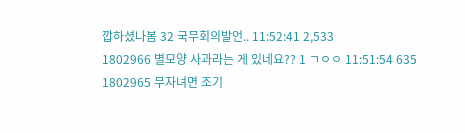깝하셨나봄 32 국무회의발언.. 11:52:41 2,533
1802966 별모양 사과라는 게 있네요?? 1 ㄱㅇㅇ 11:51:54 635
1802965 무자녀면 조기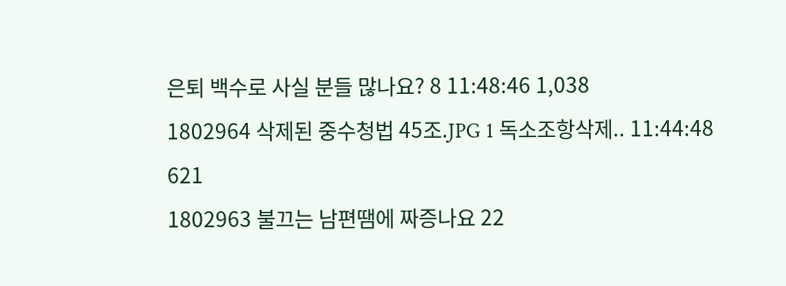은퇴 백수로 사실 분들 많나요? 8 11:48:46 1,038
1802964 삭제된 중수청법 45조.JPG 1 독소조항삭제.. 11:44:48 621
1802963 불끄는 남편땜에 짜증나요 22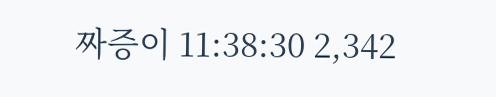짜증이 11:38:30 2,342